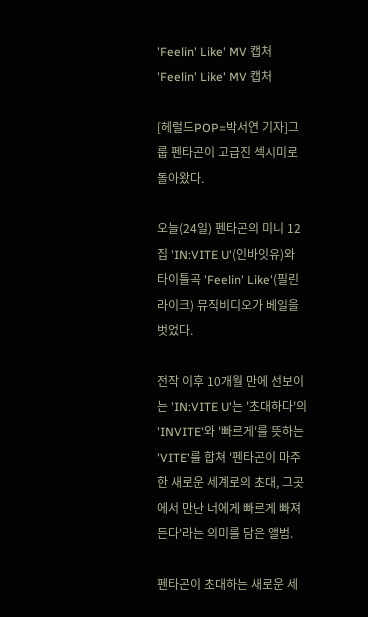'Feelin' Like' MV 캡처
'Feelin' Like' MV 캡처

[헤럴드POP=박서연 기자]그룹 펜타곤이 고급진 섹시미로 돌아왔다.

오늘(24일) 펜타곤의 미니 12집 'IN:VITE U'(인바잇유)와 타이틀곡 'Feelin' Like'(필린라이크) 뮤직비디오가 베일을 벗었다.

전작 이후 10개월 만에 선보이는 'IN:VITE U'는 '초대하다'의 'INVITE'와 '빠르게'를 뜻하는 'VITE'를 합쳐 '펜타곤이 마주한 새로운 세계로의 초대, 그곳에서 만난 너에게 빠르게 빠져든다'라는 의미를 담은 앨범.

펜타곤이 초대하는 새로운 세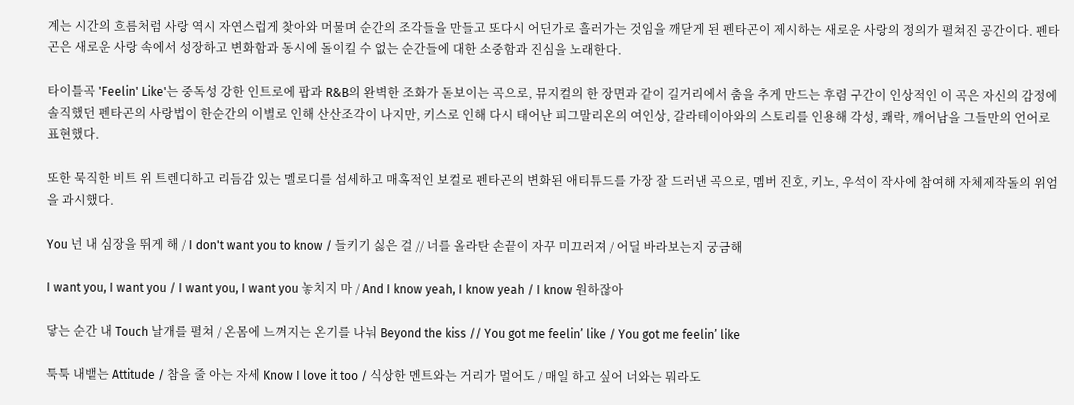계는 시간의 흐름처럼 사랑 역시 자연스럽게 찾아와 머물며 순간의 조각들을 만들고 또다시 어딘가로 흘러가는 것임을 깨닫게 된 펜타곤이 제시하는 새로운 사랑의 정의가 펼쳐진 공간이다. 펜타곤은 새로운 사랑 속에서 성장하고 변화함과 동시에 돌이킬 수 없는 순간들에 대한 소중함과 진심을 노래한다.

타이틀곡 'Feelin' Like'는 중독성 강한 인트로에 팝과 R&B의 완벽한 조화가 돋보이는 곡으로, 뮤지컬의 한 장면과 같이 길거리에서 춤을 추게 만드는 후렴 구간이 인상적인 이 곡은 자신의 감정에 솔직했던 펜타곤의 사랑법이 한순간의 이별로 인해 산산조각이 나지만, 키스로 인해 다시 태어난 피그말리온의 여인상, 갈라테이아와의 스토리를 인용해 각성, 쾌락, 깨어남을 그들만의 언어로 표현했다.

또한 묵직한 비트 위 트렌디하고 리듬감 있는 멜로디를 섬세하고 매혹적인 보컬로 펜타곤의 변화된 애티튜드를 가장 잘 드러낸 곡으로, 멤버 진호, 키노, 우석이 작사에 참여해 자체제작돌의 위엄을 과시했다.

You 넌 내 심장을 뛰게 해 / I don't want you to know / 들키기 싫은 걸 // 너를 올라탄 손끝이 자꾸 미끄러져 / 어딜 바라보는지 궁금해

I want you, I want you / I want you, I want you 놓치지 마 / And I know yeah, I know yeah / I know 원하잖아

닿는 순간 내 Touch 날개를 펼쳐 / 온몸에 느껴지는 온기를 나눠 Beyond the kiss // You got me feelin’ like / You got me feelin’ like

툭툭 내뱉는 Attitude / 참을 줄 아는 자세 Know I love it too / 식상한 멘트와는 거리가 멀어도 / 매일 하고 싶어 너와는 뭐라도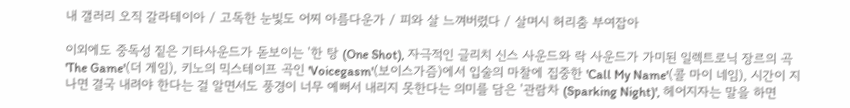내 갤러리 오직 갈라테이아 / 고독한 눈빛도 어찌 아름다운가 / 피와 살 느껴버렸다 / 살며시 허리춤 부여잡아

이외에도 중독성 짙은 기타사운드가 돋보이는 '한 탕 (One Shot), 자극적인 글리치 신스 사운드와 락 사운드가 가미된 일렉트로닉 장르의 곡 'The Game'(더 게임), 키노의 믹스테이프 곡인 'Voicegasm'(보이스가즘)에서 입술의 마찰에 집중한 'Call My Name'(콜 마이 네임), 시간이 지나면 결국 내려야 한다는 걸 알면서도 풍경이 너무 예뻐서 내리지 못한다는 의미를 담은 '관람차 (Sparking Night)', 헤어지자는 말을 하면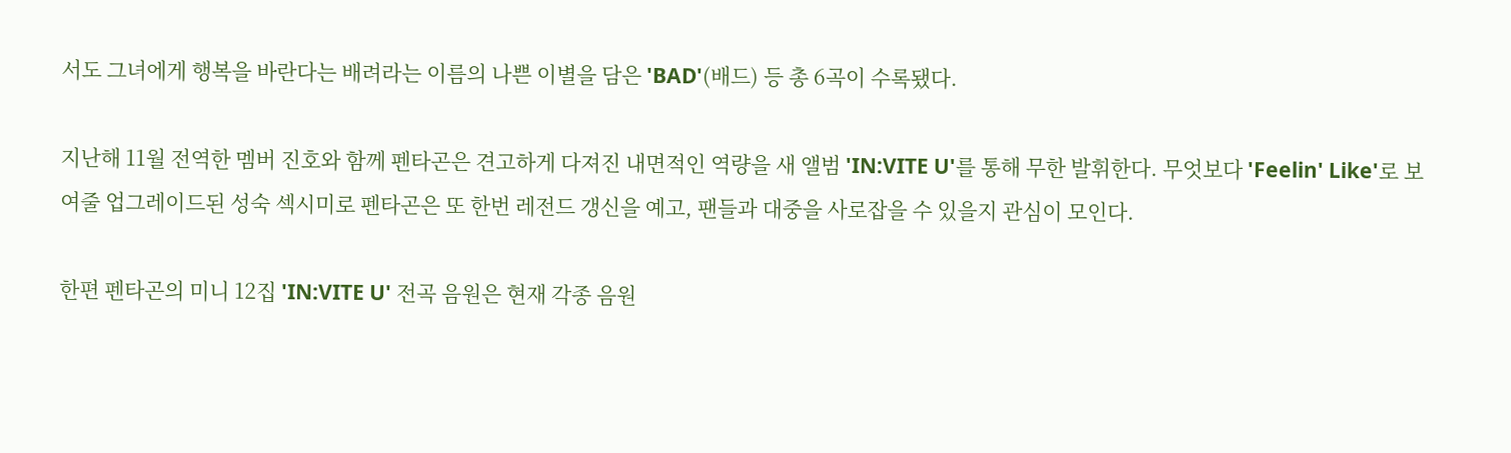서도 그녀에게 행복을 바란다는 배려라는 이름의 나쁜 이별을 담은 'BAD'(배드) 등 총 6곡이 수록됐다.

지난해 11월 전역한 멤버 진호와 함께 펜타곤은 견고하게 다져진 내면적인 역량을 새 앨범 'IN:VITE U'를 통해 무한 발휘한다. 무엇보다 'Feelin' Like'로 보여줄 업그레이드된 성숙 섹시미로 펜타곤은 또 한번 레전드 갱신을 예고, 팬들과 대중을 사로잡을 수 있을지 관심이 모인다.

한편 펜타곤의 미니 12집 'IN:VITE U' 전곡 음원은 현재 각종 음원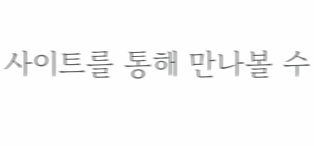사이트를 통해 만나볼 수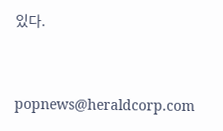있다.


popnews@heraldcorp.com